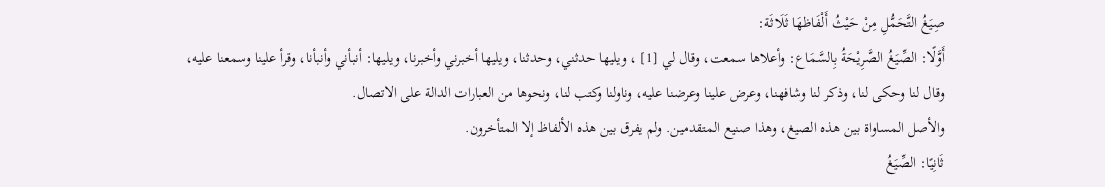صِيَغُ التَّحَمُّلِ مِنْ حَيْثُ أَلْفَاظهَا ثَلَاثَة:
أَوَّلًا: الصِّيَغُ الصَّرِيْحَةُ بِالسَّمَاع: وأعلاها سمعت، وقال لي [1] ، ويليها حدثني، وحدثنا، ويليها أخبرني وأخبرنا، ويليها: أنبأني وأنبأنا، وقرأ علينا وسمعنا عليه، وقال لنا وحكى لنا، وذكر لنا وشافهنا، وعرض علينا وعرضنا عليه، وناولنا وكتب لنا، ونحوها من العبارات الدالة على الاتصال.
والأصل المساواة بين هذه الصيغ، وهذا صنيع المتقدمين. ولم يفرق بين هذه الألفاظ إلا المتأخرون.
ثَانِيًا: الصِّيَغُ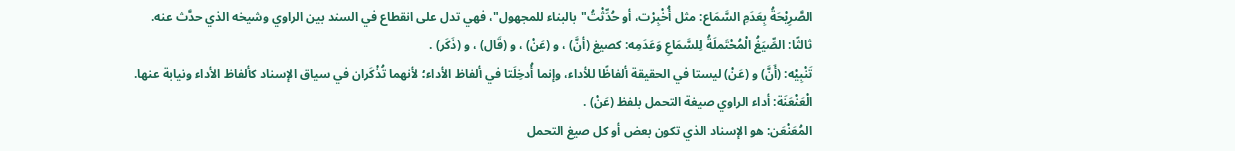الصَّرِيْحَةُ بِعَدَمِ السَّمَاع: مثل أُخْبِرْت، أو حُدِّثْتُ"بالبناء للمجهول"، فهي تدل على انقطاع في السند بين الراوي وشيخه الذي حدَّث عنه.
ثالثًا: الصِّيَغُ الْمُحْتَملَةُ لِلسَّمَاعِ وَعَدَمِه: كصيغ (أنَّ) ، و (عَنْ) ، و (قَال) ، و (ذَكَر) .
تَنْبِيْه: (أَنَّ) و (عَنْ) ليستا في الحقيقة ألفاظًا للأداء، وإنما أُدخِلَتا في ألفاظ الأداء؛ لأنهما تُذْكَران في سياق الإسناد كألفاظ الأداء ونيابة عنها.
الْعَنْعَنَة: أداء الراوي صيغة التحمل بلفظ (عَنْ) .
المُعَنْعَن: هو الإسناد الذي تكون بعض أو كل صيغ التحمل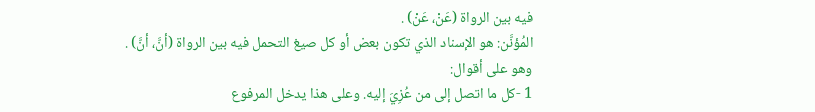فيه بين الرواة (عَنْ، عَنْ) .
المُؤنَّن: هو الإسناد الذي تكون بعض أو كل صيغ التحمل فيه بين الرواة (أنَّ، أنَّ) .
وهو على أقوال:
1 -كل ما اتصل إلى من عُزِيَ إليه. وعلى هذا يدخل المرفوع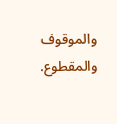والموقوف والمقطوع.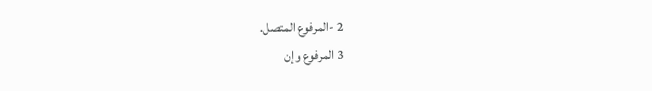2 -المرفوع المتصل.
3 المرفوع وإن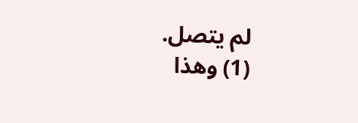لم يتصل.
(1) وهذا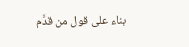بناء على قول من قدَّم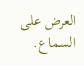العرض على السماع.